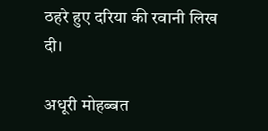ठहरे हुए दरिया की रवानी लिख दी।

अधूरी मोहब्बत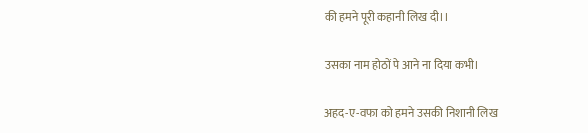की हमने पूरी कहानी लिख दी।।

उसका नाम होठों पे आने ना दिया कभी।

अहद-ए-वफा को हमने उसकी निशानी लिख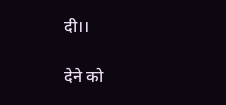दी।।

देने को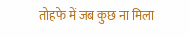तोहफे में जब कुछ ना मिला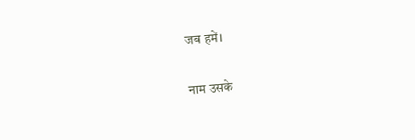जब हमें।

नाम उसके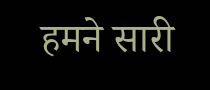हमने सारी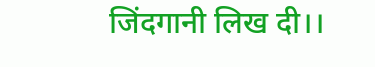जिंदगानी लिख दी।।